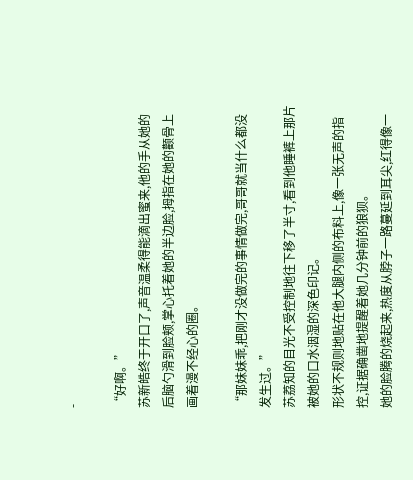-

“好啊。”
苏新皓终于开口了,声音温柔得能滴出蜜来,他的手从她的后脑勺滑到脸颊,掌心托着她的半边脸,拇指在她的颧骨上画着漫不经心的圈。

“那妹妹乖,把刚才没做完的事情做完,哥哥就当什么都没发生过。”
苏荔知的目光不受控制地往下移了半寸,看到他睡裤上那片被她的口水洇湿的深色印记。
形状不规则地贴在他大腿内侧的布料上,像一张无声的指控,证据确凿地提醒着她几分钟前的狼狈。
她的脸腾的烧起来,热度从脖子一路蔓延到耳尖,红得像一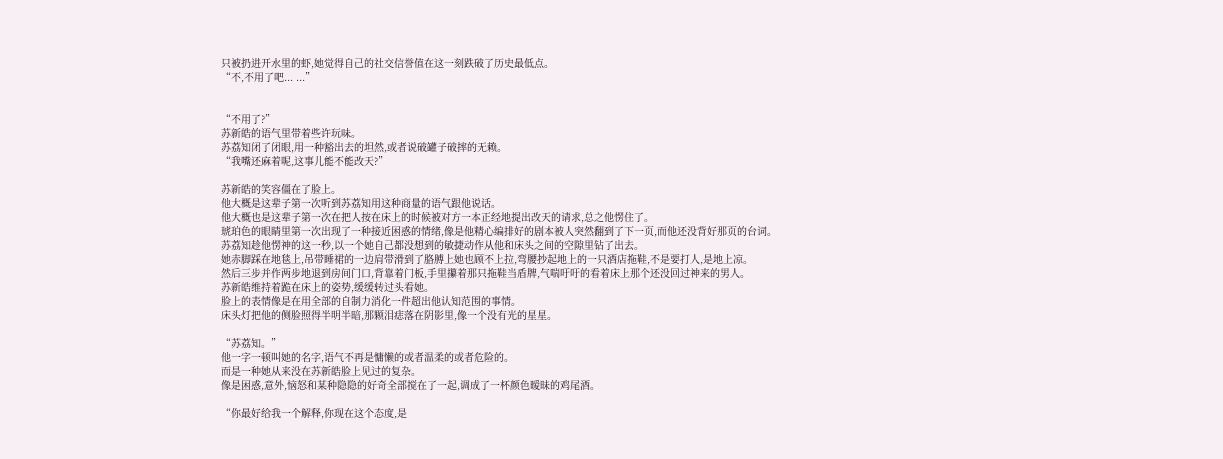只被扔进开水里的虾,她觉得自己的社交信誉值在这一刻跌破了历史最低点。
“不,不用了吧... ...”


“不用了?”
苏新皓的语气里带着些许玩味。
苏荔知闭了闭眼,用一种豁出去的坦然,或者说破罐子破摔的无赖。
“我嘴还麻着呢,这事儿能不能改天?”

苏新皓的笑容僵在了脸上。
他大概是这辈子第一次听到苏荔知用这种商量的语气跟他说话。
他大概也是这辈子第一次在把人按在床上的时候被对方一本正经地提出改天的请求,总之他愣住了。
琥珀色的眼睛里第一次出现了一种接近困惑的情绪,像是他精心编排好的剧本被人突然翻到了下一页,而他还没背好那页的台词。
苏荔知趁他愣神的这一秒,以一个她自己都没想到的敏捷动作从他和床头之间的空隙里钻了出去。
她赤脚踩在地毯上,吊带睡裙的一边肩带滑到了胳膊上她也顾不上拉,弯腰抄起地上的一只酒店拖鞋,不是要打人,是地上凉。
然后三步并作两步地退到房间门口,背靠着门板,手里攥着那只拖鞋当盾牌,气喘吁吁的看着床上那个还没回过神来的男人。
苏新皓维持着跪在床上的姿势,缓缓转过头看她。
脸上的表情像是在用全部的自制力消化一件超出他认知范围的事情。
床头灯把他的侧脸照得半明半暗,那颗泪痣落在阴影里,像一个没有光的星星。

“苏荔知。”
他一字一顿叫她的名字,语气不再是慵懒的或者温柔的或者危险的。
而是一种她从来没在苏新皓脸上见过的复杂。
像是困惑,意外,恼怒和某种隐隐的好奇全部搅在了一起,调成了一杯颜色暧昧的鸡尾酒。

“你最好给我一个解释,你现在这个态度,是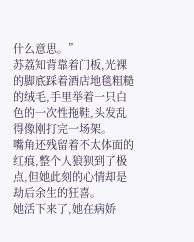什么意思。”
苏荔知背靠着门板,光裸的脚底踩着酒店地毯粗糙的绒毛,手里举着一只白色的一次性拖鞋,头发乱得像刚打完一场架。
嘴角还残留着不太体面的红痕,整个人狼狈到了极点,但她此刻的心情却是劫后余生的狂喜。
她活下来了,她在病娇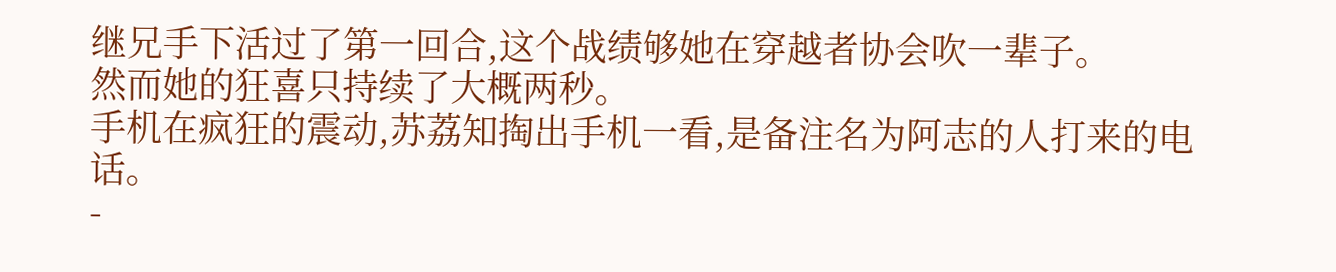继兄手下活过了第一回合,这个战绩够她在穿越者协会吹一辈子。
然而她的狂喜只持续了大概两秒。
手机在疯狂的震动,苏荔知掏出手机一看,是备注名为阿志的人打来的电话。
-